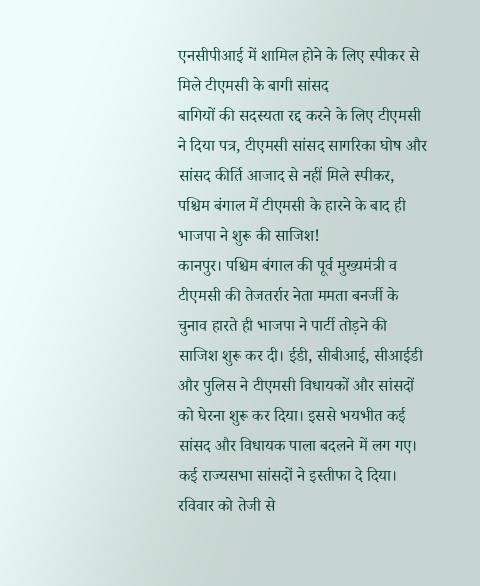एनसीपीआई में शामिल होने के लिए स्पीकर से मिले टीएमसी के बागी सांसद
बागियों की सदस्यता रद्द करने के लिए टीएमसी ने दिया पत्र, टीएमसी सांसद सागरिका घोष और सांसद कीर्ति आजाद से नहीं मिले स्पीकर, पश्चिम बंगाल में टीएमसी के हारने के बाद ही भाजपा ने शुरू की साजिश!
कानपुर। पश्चिम बंगाल की पूर्व मुख्यमंत्री व टीएमसी की तेजतर्रार नेता ममता बनर्जी के चुनाव हारते ही भाजपा ने पार्टी तोड़ने की साजिश शुरू कर दी। ईडी, सीबीआई, सीआईडी और पुलिस ने टीएमसी विधायकों और सांसदों को घेरना शुरू कर दिया। इससे भयभीत कई सांसद और विधायक पाला बदलने में लग गए। कई राज्यसभा सांसदों ने इस्तीफा दे दिया। रविवार को तेजी से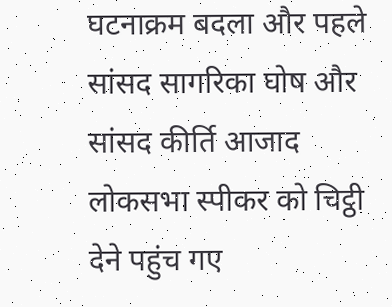घटनाक्रम बदला और पहले सांसद सागरिका घोष और सांसद कीर्ति आजाद लोकसभा स्पीकर को चिट्ठी देने पहुंच गए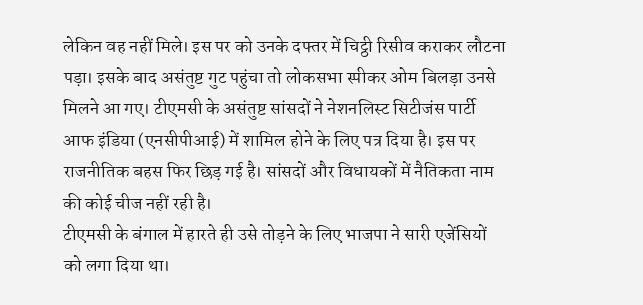लेकिन वह नहीं मिले। इस पर को उनके दफ्तर में चिट्ठी रिसीव कराकर लौटना पड़ा। इसके बाद असंतुष्ट गुट पहुंचा तो लोकसभा स्पीकर ओम बिलड़ा उनसे मिलने आ गए। टीएमसी के असंतुष्ट सांसदों ने नेशनलिस्ट सिटीजंस पार्टी आफ इंडिया (एनसीपीआई) में शामिल होने के लिए पत्र दिया है। इस पर राजनीतिक बहस फिर छिड़ गई है। सांसदों और विधायकों में नैतिकता नाम की कोई चीज नहीं रही है।
टीएमसी के बंगाल में हारते ही उसे तोड़ने के लिए भाजपा ने सारी एजेंसियों को लगा दिया था।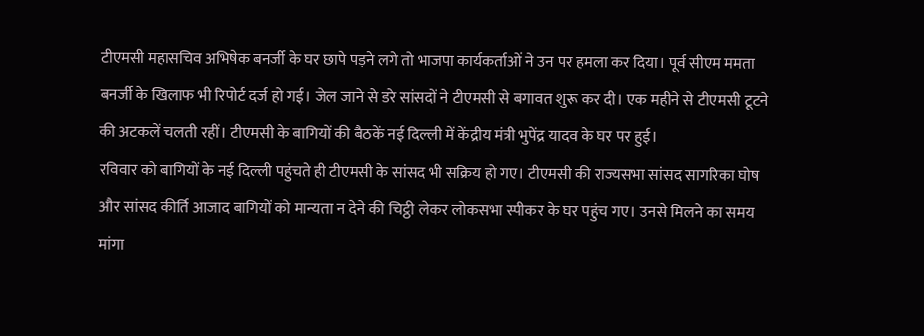टीएमसी महासचिव अभिषेक बनर्जी के घर छापे पड़ने लगे तो भाजपा कार्यकर्ताओं ने उन पर हमला कर दिया। पूर्व सीएम ममता बनर्जी के खिलाफ भी रिपोर्ट दर्ज हो गई। जेल जाने से डरे सांसदों ने टीएमसी से बगावत शुरू कर दी। एक महीने से टीएमसी टूटने की अटकलें चलती रहीं। टीएमसी के बागियों की बैठकें नई दिल्ली में केंद्रीय मंत्री भुपेंद्र यादव के घर पर हुई।
रविवार को बागियों के नई दिल्ली पहुंचते ही टीएमसी के सांसद भी सक्रिय हो गए। टीएमसी की राज्यसभा सांसद सागरिका घोष और सांसद कीर्ति आजाद बागियों को मान्यता न देने की चिट्ठी लेकर लोकसभा स्पीकर के घर पहुंच गए। उनसे मिलने का समय मांगा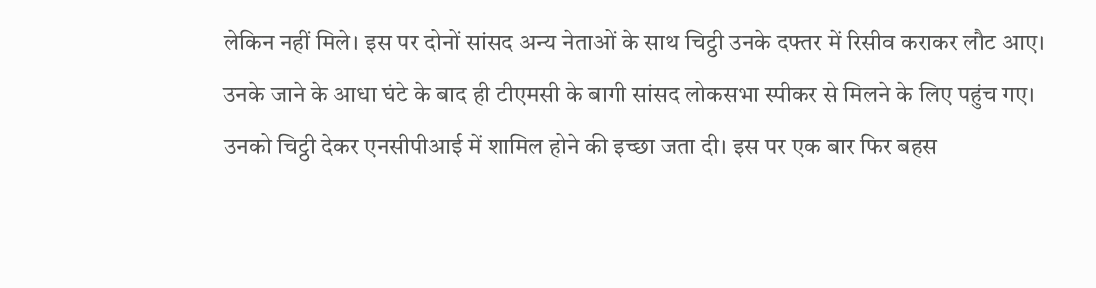लेकिन नहीं मिले। इस पर दोनों सांसद अन्य नेताओं के साथ चिट्ठी उनके दफ्तर में रिसीव कराकर लौट आए।
उनके जाने के आधा घंटे के बाद ही टीएमसी के बागी सांसद लोकसभा स्पीकर से मिलने के लिए पहुंच गए। उनको चिट्ठी देकर एनसीपीआई में शामिल होने की इच्छा जता दी। इस पर एक बार फिर बहस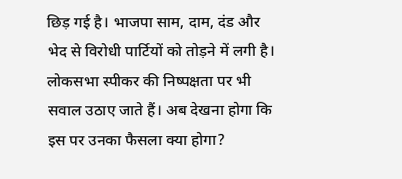छिड़ गई है। भाजपा साम, दाम, दंड और भेद से विरोधी पार्टियों को तोड़ने में लगी है। लोकसभा स्पीकर की निष्पक्षता पर भी सवाल उठाए जाते हैं। अब देखना होगा कि इस पर उनका फैसला क्या होगा?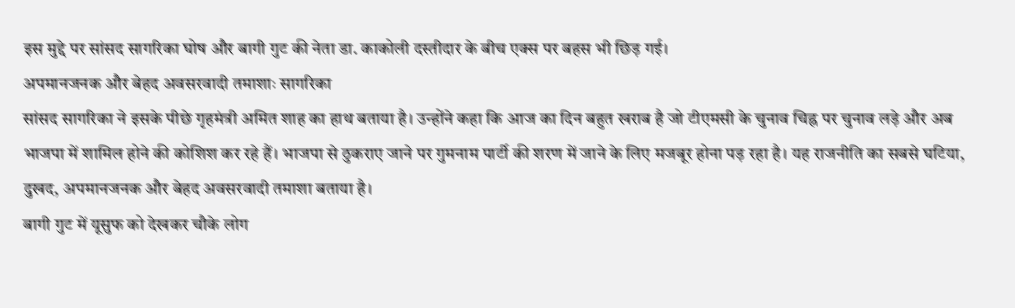इस मुद्दे पर सांसद सागरिका घोष और बागी गुट की नेता डा. काकोली दस्तीदार के बीच एक्स पर बहस भी छिड़ गई।
अपमानजनक और बेहद अवसरवादी तमाशाः सागरिका
सांसद सागरिका ने इसके पीछे गृहमंत्री अमित शाह का हाथ बताया है। उन्होंने कहा कि आज का दिन बहुत खराब है जो टीएमसी के चुनाव चिह्न पर चुनाव लड़े और अब भाजपा में शामिल होने की कोशिश कर रहे हैं। भाजपा से ठुकराए जाने पर गुमनाम पार्टी की शरण में जाने के लिए मजबूर होना पड़ रहा है। यह राजनीति का सबसे घटिया, दुखद, अपमानजनक और बेहद अवसरवादी तमाशा बताया है।
बागी गुट में यूसुफ को देखकर चौके लोग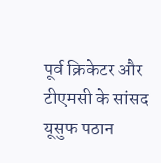पूर्व क्रिकेटर और टीएमसी के सांसद यूसुफ पठान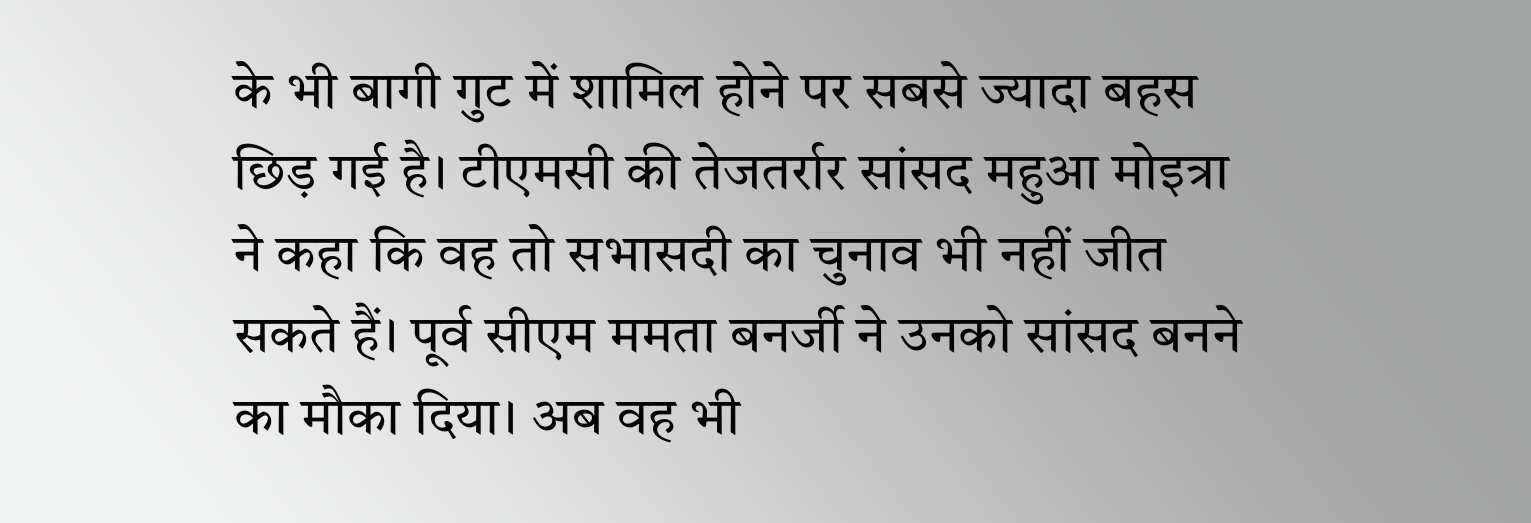के भी बागी गुट में शामिल होने पर सबसे ज्यादा बहस छिड़ गई है। टीएमसी की तेजतर्रार सांसद महुआ मोइत्रा ने कहा कि वह तो सभासदी का चुनाव भी नहीं जीत सकते हैं। पूर्व सीएम ममता बनर्जी ने उनको सांसद बनने का मौका दिया। अब वह भी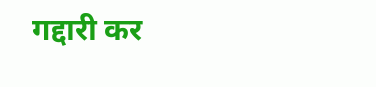गद्दारी कर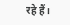रहे हैं।